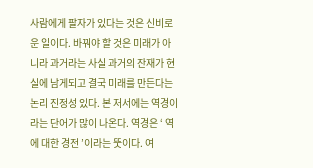사람에게 팔자가 있다는 것은 신비로운 일이다. 바꿔야 할 것은 미래가 아니라 과거라는 사실 과거의 잔재가 현실에 남게되고 결국 미래를 만든다는 논리 진정성 있다. 본 저서에는 역경이라는 단어가 많이 나온다. 역경은 ‘ 역에 대한 경전 ’이라는 뚯이다. 여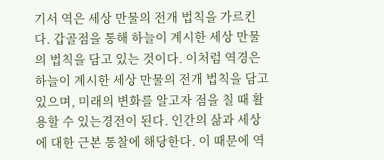기서 역은 세상 만물의 전개 법칙을 가르킨다. 갑골점을 통해 하늘이 계시한 세상 만물의 법칙을 담고 있는 것이다. 이처럼 역경은 하늘이 계시한 세상 만물의 전개 법칙을 담고 있으며, 미래의 변화를 알고자 점을 칠 때 활용할 수 있는경전이 된다. 인간의 삶과 세상에 대한 근본 통찰에 해당한다. 이 때문에 역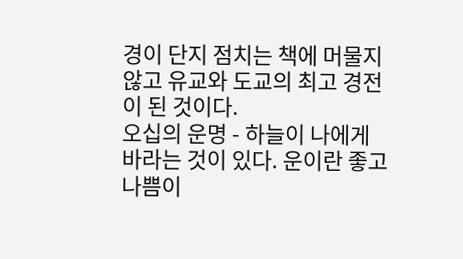경이 단지 점치는 책에 머물지 않고 유교와 도교의 최고 경전이 된 것이다.
오십의 운명 - 하늘이 나에게 바라는 것이 있다. 운이란 좋고 나쁨이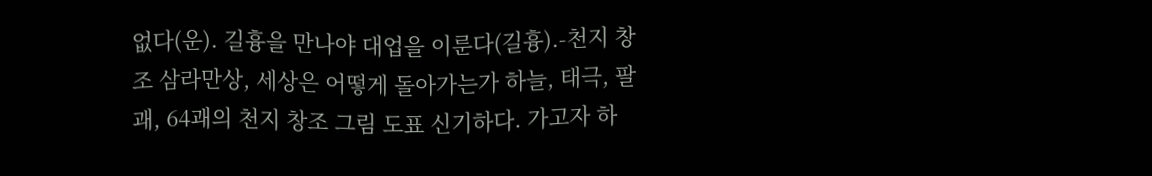없다(운). 길흉을 만나야 대업을 이룬다(길흉).-천지 창조 삼라만상, 세상은 어떻게 돌아가는가 하늘, 태극, 팔괘, 64괘의 천지 창조 그림 도표 신기하다. 가고자 하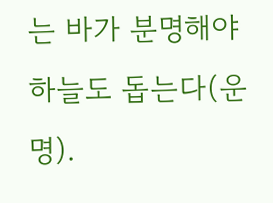는 바가 분명해야 하늘도 돕는다(운명).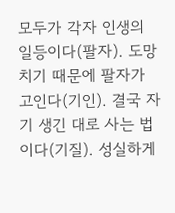모두가 각자 인생의 일등이다(팔자). 도망치기 때문에 팔자가 고인다(기인). 결국 자기 생긴 대로 사는 법이다(기질). 성실하게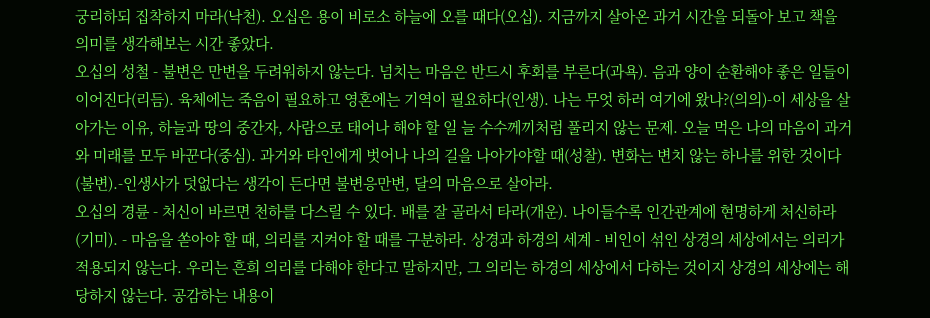궁리하되 집착하지 마라(낙천). 오십은 용이 비로소 하늘에 오를 때다(오십). 지금까지 살아온 과거 시간을 되돌아 보고 책을 의미를 생각해보는 시간 좋았다.
오십의 성철 - 불변은 만변을 두려워하지 않는다. 넘치는 마음은 반드시 후회를 부른다(과욕). 음과 양이 순환해야 좋은 일들이 이어진다(리듬). 육체에는 죽음이 필요하고 영혼에는 기역이 필요하다(인생). 나는 무엇 하러 여기에 왔나?(의의)-이 세상을 살아가는 이유, 하늘과 땅의 중간자, 사람으로 태어나 해야 할 일 늘 수수께끼처럼 풀리지 않는 문제. 오늘 먹은 나의 마음이 과거와 미래를 모두 바꾼다(중심). 과거와 타인에게 벗어나 나의 길을 나아가야할 때(성찰). 변화는 변치 않는 하나를 위한 것이다(불변).-인생사가 덧없다는 생각이 든다면 불변응만변, 달의 마음으로 살아라.
오십의 경륜 - 처신이 바르면 천하를 다스릴 수 있다. 배를 잘 골라서 타라(개운). 나이들수록 인간관계에 현명하게 처신하라(기미). - 마음을 쏟아야 할 때, 의리를 지켜야 할 때를 구분하라. 상경과 하경의 세계 - 비인이 섞인 상경의 세상에서는 의리가 적용되지 않는다. 우리는 흔희 의리를 다해야 한다고 말하지만, 그 의리는 하경의 세상에서 다하는 것이지 상경의 세상에는 해당하지 않는다. 공감하는 내용이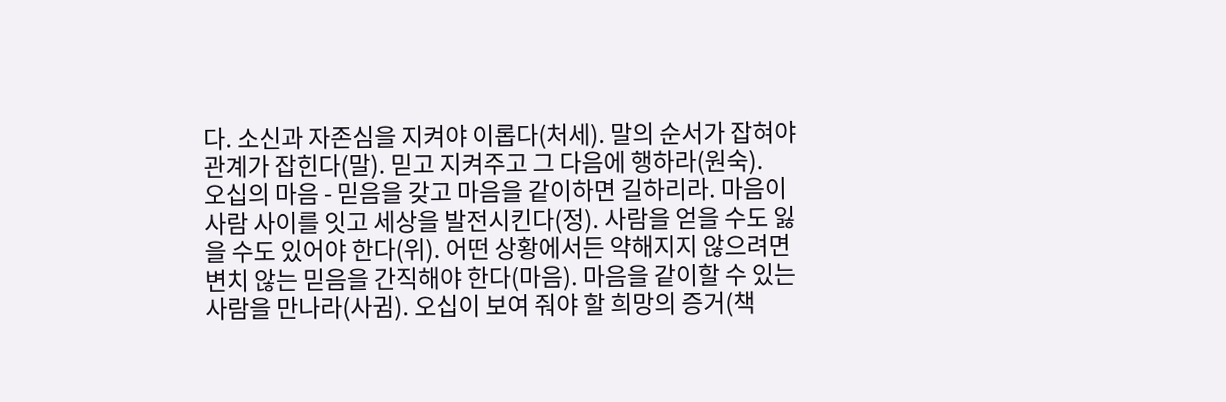다. 소신과 자존심을 지켜야 이롭다(처세). 말의 순서가 잡혀야 관계가 잡힌다(말). 믿고 지켜주고 그 다음에 행하라(원숙).
오십의 마음 - 믿음을 갖고 마음을 같이하면 길하리라. 마음이 사람 사이를 잇고 세상을 발전시킨다(정). 사람을 얻을 수도 잃을 수도 있어야 한다(위). 어떤 상황에서든 약해지지 않으려면 변치 않는 믿음을 간직해야 한다(마음). 마음을 같이할 수 있는 사람을 만나라(사귐). 오십이 보여 줘야 할 희망의 증거(책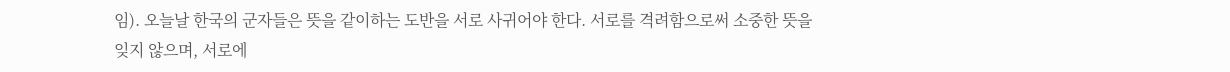임). 오늘날 한국의 군자들은 뜻을 같이하는 도반을 서로 사귀어야 한다. 서로를 격려함으로써 소중한 뜻을 잊지 않으며, 서로에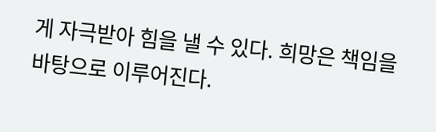게 자극받아 힘을 낼 수 있다. 희망은 책임을 바탕으로 이루어진다.